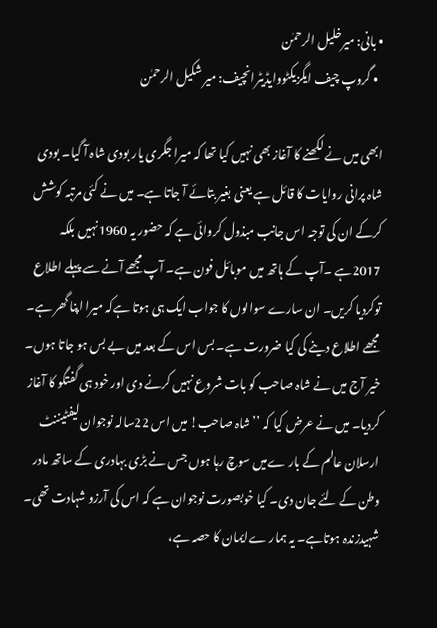• بانی: میرخلیل الرحمٰن
  • گروپ چیف ایگزیکٹووایڈیٹرانچیف: میر شکیل الرحمٰن

ابھی میں نے لکھنے کا آغاز بھی نہیں کیا تھا کہ میرا جگری یار بودی شاہ آ گیا۔ بودی شاہ پرانی روایات کا قائل ہے یعنی بغیر بتائے آ جاتا ہے۔ میں نے کئی مرتبہ کوشش کرکے ان کی توجہ اس جانب مبذول کروائی ہے کہ حضور یہ 1960نہیں بلکہ 2017ہے ۔آپ کے ہاتھ میں موبائل فون ہے۔ آپ مجھے آنے سے پہلے اطلاع توکردیا کریں۔ ان سارے سوالوں کا جواب ایک ہی ہوتا ہےکہ میرا اپنا گھر ہے۔ مجھے اطلاع دینے کی کیا ضرورت ہے۔ بس اس کے بعد میں بے بس ہو جاتا ہوں۔ خیر آج میں نے شاہ صاحب کو بات شروع نہیں کرنے دی اور خود ہی گفتگو کا آغاز کردیا۔ میں نے عرض کیا کہ ’’شاہ صاحب! میں اس 22سالہ نوجوان لیفٹیننٹ ارسلان عالم کے بار ےمیں سوچ رہا ہوں جس نے بڑی بہادری کے ساتھ مادر وطن کے لئے جان دی۔ کیا خوبصورت نوجوان ہے کہ اس کی آرزو شہادت تھی۔ شہیدزندہ ہوتاہے۔ یہ ہمار ےایمان کا حصہ ہے،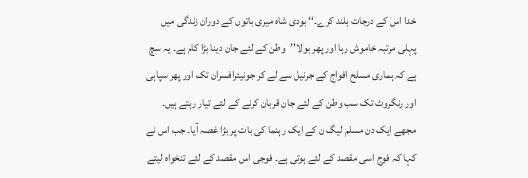خدا اس کے درجات بلند کرے۔‘‘ بودی شاہ میری باتوں کے دوران زندگی میں پہلی مرتبہ خاموش رہا اور پھر بولا’’وطن کے لئے جان دینا بڑا کام ہے۔ یہ سچ ہے کہ ہماری مسلح افواج کے جرنیل سے لے کر جونیئرافسران تک اور پھر سپاہی اور رنگروٹ تک سب وطن کے لئے جان قربان کرنے کے لئے تیار رہتے ہیں۔ مجھے ایک دن مسلم لیگ ن کے ایک رہنما کی بات پر بڑا غصہ آیا۔ جب اس نے کہا کہ فوج اسی مقصد کے لئے ہوتی ہے۔ فوجی اس مقصد کے لئے تنخواہ لیتے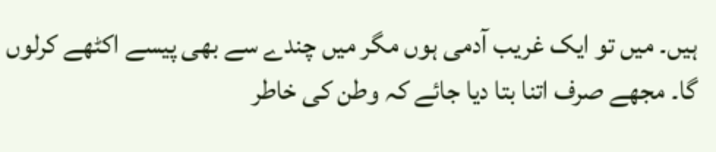ہیں۔ میں تو ایک غریب آدمی ہوں مگر میں چندے سے بھی پیسے اکٹھے کرلوں گا۔ مجھے صرف اتنا بتا دیا جائے کہ وطن کی خاطر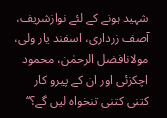شہید ہونے کے لئے نوازشریف، آصف زرداری، اسفند یار ولی، مولانافضل الرحمٰن، محمود اچکزئی اور ان کے پیرو کار کتنی کتنی تنخواہ لیں گے؟‘‘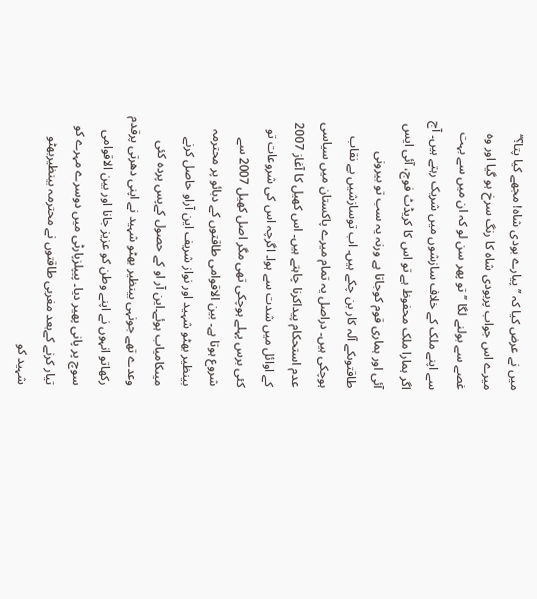میں نے عرض کیا کہ ’’پیارے بودی شاہ! مجھے کیا پتا؟‘‘ میرے اس جواب پربودی شاہ کا رنگ سرخ ہو گیا اور وہ غصے سے بولنے لگا ’’تو پھر سن لو کہ ان میں سے بہت سے اپنے ملک کے خلاف سازشوں میں شریک رہتے ہیں۔ آج اگر ہمارا ملک محفوظ ہے تو اس کا کریڈٹ فوج، آئی ایس آئی اور ہماری قوم کوجاتا ہے ورنہ یہ سب تو بیرونی طاقتوںکے آلہ کار بن چکے ہیں۔ اب توسازشیں بے نقاب ہوچکی ہیں۔ دراصل یہ تمام میرے پاکستان میں سیاسی عدم استحکام پیداکرنا چاہتے ہیں۔ اس کھیل کا آغاز 2007 کے اوائل میں شدت سے ہوا۔ اگرچہ اس کی شروعات تو کئی برس پہلے ہوچکی تھی مگر اصل کھیل 2007 سے شروع ہوتا ہے۔ بین الاقوامی طاقتوں کے دبائو پر محترمہ بینظیر بھٹو شہید اور نواز شریف این آراو حاصل کرنے میںکامیاب ہوئے۔این آر او کے حصول کےپس پردہ کئی وعدے تھے جونہی بینظیر بھٹو شہید نے اپنی دھرتی پرقدم رکھاتو انہوں نے اپنے وطن کو عزیز جانا اور بین الاقوامی سوچ پر پانی پھیر دیا۔ پیپلزپارٹی میں دوسرے مہرے کو تیار کرنے کےبعد مغربی طاقتوں نے محترمہ بینظیربھٹو شہید کو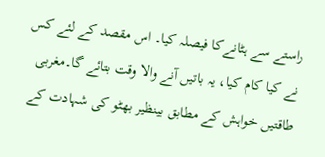راستے سے ہٹانےکا فیصلہ کیا۔ اس مقصد کے لئے کس نے کیا کام کیا، یہ باتیں آنے والا وقت بتائے گا۔مغربی طاقتیں خواہش کے مطابق بینظیر بھٹو کی شہادت کے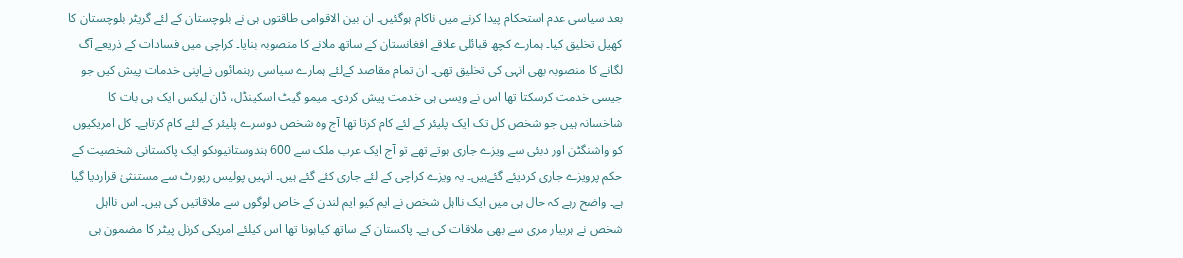بعد سیاسی عدم استحکام پیدا کرنے میں ناکام ہوگئیں۔ ان بین الاقوامی طاقتوں ہی نے بلوچستان کے لئے گریٹر بلوچستان کا کھیل تخلیق کیا۔ ہمارے کچھ قبائلی علاقے افغانستان کے ساتھ ملانے کا منصوبہ بنایا۔ کراچی میں فسادات کے ذریعے آگ لگانے کا منصوبہ بھی انہی کی تخلیق تھی۔ ان تمام مقاصد کےلئے ہمارے سیاسی رہنمائوں نےاپنی خدمات پیش کیں جو جیسی خدمت کرسکتا تھا اس نے ویسی ہی خدمت پیش کردی۔ میمو گیٹ اسکینڈل، ڈان لیکس ایک ہی بات کا شاخسانہ ہیں جو شخص کل تک ایک پلیئر کے لئے کام کرتا تھا آج وہ شخص دوسرے پلیئر کے لئے کام کرتاہے۔ کل امریکیوں کو واشنگٹن اور دبئی سے ویزے جاری ہوتے تھے تو آج ایک عرب ملک سے 600 ہندوستانیوںکو ایک پاکستانی شخصیت کے حکم پرویزے جاری کردیئے گئےہیں۔ یہ ویزے کراچی کے لئے جاری کئے گئے ہیں۔ انہیں پولیس رپورٹ سے مستنثیٰ قراردیا گیا ہے۔ واضح رہے کہ حال ہی میں ایک نااہل شخص نے ایم کیو ایم لندن کے خاص لوگوں سے ملاقاتیں کی ہیں۔ اس نااہل شخص نے ہربیار مری سے بھی ملاقات کی ہے۔ پاکستان کے ساتھ کیاہونا تھا اس کیلئے امریکی کرنل پیٹر کا مضمون ہی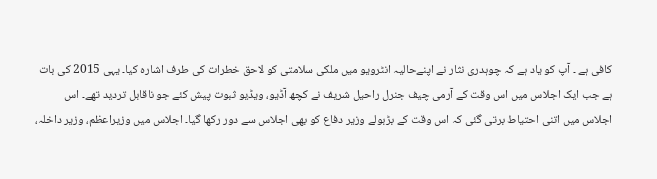کافی ہے ۔ آپ کو یاد ہے کہ چوہدری نثار نے اپنےحالیہ انٹرویو میں ملکی سلامتی کو لاحق خطرات کی طرف اشارہ کیا۔ یہی 2015 کی بات ہے جب ایک اجلاس میں اس وقت کے آرمی چیف جنرل راحیل شریف نے کچھ آڈیو، ویڈیو ثبوت پیش کئے جو ناقابل تردید تھے۔ اس اجلاس میں اتنی احتیاط برتی گئی کہ اس وقت کے بڑبولے وزیر دفاع کو بھی اجلاس سے دور رکھا گیا۔ اجلاس میں وزیراعظم، وزیر داخلہ،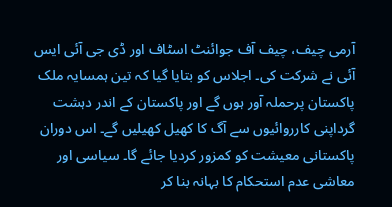آرمی چیف، چیف آف جوائنٹ اسٹاف اور ڈی جی آئی ایس آئی نے شرکت کی۔ اجلاس کو بتایا گیا کہ تین ہمسایہ ملک پاکستان پرحملہ آور ہوں گے اور پاکستان کے اندر دہشت گرداپنی کارروائیوں سے آگ کا کھیل کھیلیں گے۔ اس دوران پاکستانی معیشت کو کمزور کردیا جائے گا۔ سیاسی اور معاشی عدم استحکام کا بہانہ بنا کر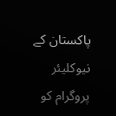پاکستان کے نیوکلیئر پروگرام کو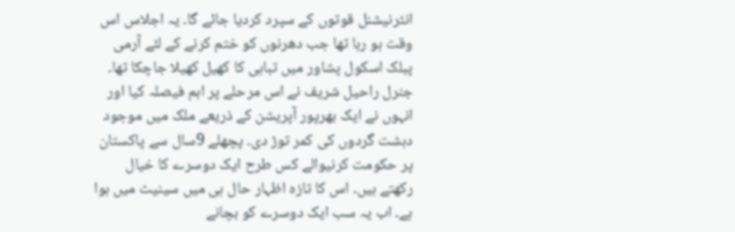انٹرنیشنل قوتوں کے سپرد کردیا جائے گا۔ یہ اجلاس اس وقت ہو رہا تھا جب دھرنوں کو ختم کرنے کے لئے آرمی پبلک اسکول پشاور میں تباہی کا کھیل کھیلا جاچکا تھا۔ جنرل راحیل شریف نے اس مرحلے پر اہم فیصلہ کیا اور انہوں نے ایک بھرپور آپریشن کے ذریعے ملک میں موجود دہشت گردوں کی کمر توڑ دی۔ پچھلے 9سال سے پاکستان پر حکومت کرنیوالے کس طرح ایک دوسرے کا خیال رکھتے ہیں۔ اس کا تازہ اظہار حال ہی میں سینیٹ میں ہوا ہے۔ اب یہ سب ایک دوسرے کو بچانے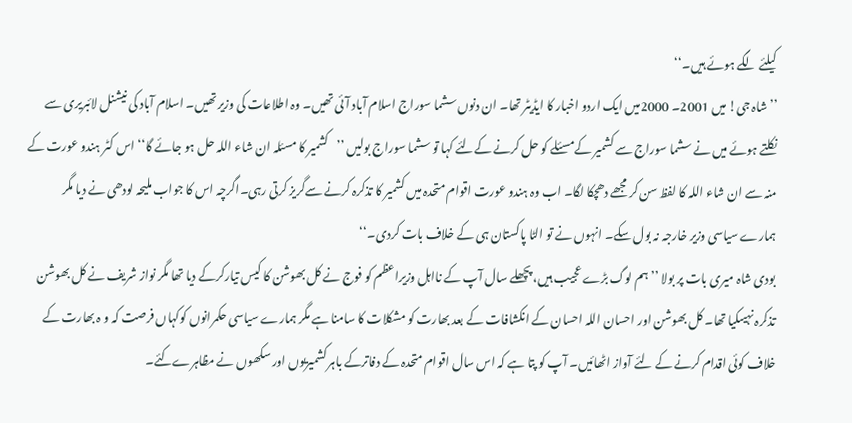کیلئے لگے ہوئے ہیں۔‘‘
’’شاہ جی! میں 2001۔ 2000میں ایک اردو اخبار کا ایڈیٹر تھا۔ ان دنوں سشما سوراج اسلام آباد آئی تھیں۔ وہ اطلاعات کی وزیر تھیں۔ اسلام آباد کی نیشنل لائبریری سے نکلتے ہوئے میں نے سشما سوراج سے کشمیر کےمسئلے کو حل کرنے کےلئے کہا تو سشما سوراج بولیں ’’کشمیر کا مسئلہ ان شاء اللہ حل ہو جائے گا‘‘ اس کٹر ہندو عورت کے منہ سے ان شاء اللہ کا لفظ سن کر مجھے دھچکا لگا۔ اب وہ ہندو عورت اقوام متحدہ میں کشمیر کا تذکرہ کرنے سےگریز کرتی رہی۔اگرچہ اس کا جواب ملیحہ لودھی نے دیا مگر ہمارے سیاسی وزیر خارجہ نہ بول سکے۔ انہوں نے تو الٹا پاکستان ہی کے خلاف بات کردی۔‘‘
بودی شاہ میری بات پر بولا ’’ہم لوگ بڑے عجیب ہیں، پچھلے سال آپ کے نااہل وزیراعظم کو فوج نے کل بھوشن کا کیس تیارکرکے دیا تھا مگر نواز شریف نے کل بھوشن تذکرہ نہیںکیا تھا۔ کل بھوشن اور احسان اللہ احسان کے انکشافات کے بعد بھارت کو مشکلات کا سامنا ہے مگر ہمارے سیاسی حکمرانوں کوکہاں فرصت کہ و ہ بھارت کے خلاف کوئی اقدام کرنے کے لئے آواز اٹھائیں۔ آپ کو پتا ہے کہ اس سال اقوام متحدہ کے دفاترکے باہر کشمیریوں اور سکھوں نے مظاہرےکئے۔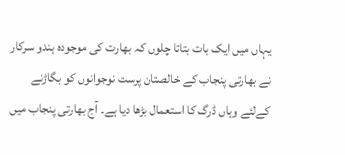یہاں میں ایک بات بتاتا چلوں کہ بھارت کی موجودہ ہندو سرکار نے بھارتی پنجاب کے خالصتان پرست نوجوانوں کو بگاڑنے کےلئے وہاں ڈرگ کا استعمال بڑھا دیا ہے۔ آج بھارتی پنجاب میں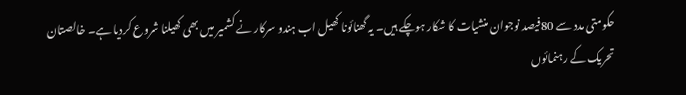حکومتی مدد سے 80فیصد نوجوان منشیات کا شکار ہوچکے ہیں۔ یہ گھنائونا کھیل اب ہندو سرکار نے کشمیر میں بھی کھیلنا شروع کردیا ہے۔ خالصتان تحریک کے رہنمائوں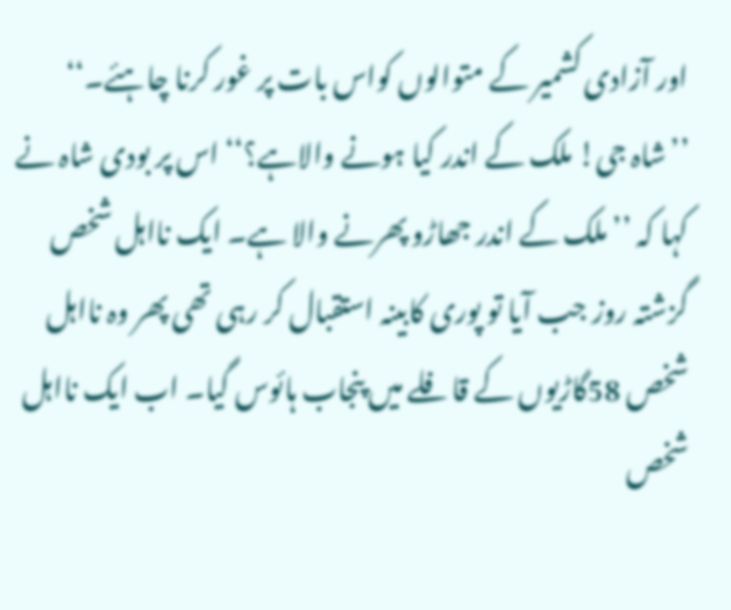اور آزادی کشمیر کے متوالوں کواس بات پر غور کرنا چاہئے۔‘‘
’’شاہ جی! ملک کے اندر کیا ہونے والاہے؟‘‘ اس پر بودی شاہ نے کہا کہ ’’ملک کے اندر جھاڑو پھرنے والا ہے۔ ایک نااہل شخص گزشتہ روز جب آیا تو پوری کابینہ استقبال کر رہی تھی پھر وہ نااہل شخص 58گاڑیوں کے قافلے میں پنجاب ہائوس گیا۔ اب ایک نااہل شخص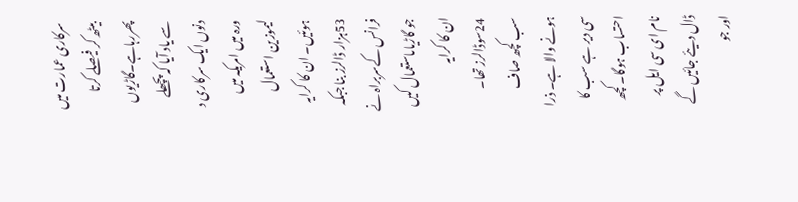سرکاری عمارت میں بیٹھ کر فیصلے کرتا پھررہاہے۔گاڑیوں سے یاد آیا کہ پچھلے دنوں ایک سرکاری د ورہ میں امریکہ میں لیموزین استعمال ہوئیں۔ ان کا کرایہ 53ہزار ڈالرز بنا جبکہ فرانس کےسربراہ نے جو گاڑیاںاستعمال کیں ان کا کرایہ 24سوڈالرز تھا۔ سب کچھ صاف ہونے والا ہے۔ ذرا سی دیر ہے سب کا احتساب ہوگا۔ کچھ نام ای سی ایل پر ڈال دیئے جائیں گے اور جو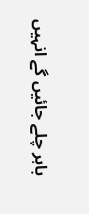باہر چلے جائیں گے انہیں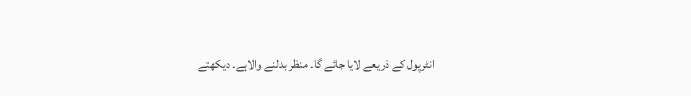انٹرپول کے ذریعے لایا جائے گا۔ منظر بدلنے والاہے۔ دیکھتے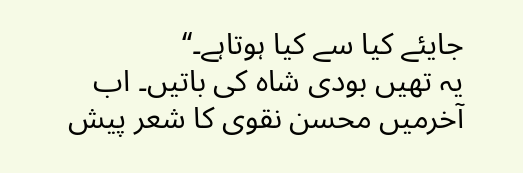جایئے کیا سے کیا ہوتاہے۔‘‘
یہ تھیں بودی شاہ کی باتیں۔ اب آخرمیں محسن نقوی کا شعر پیش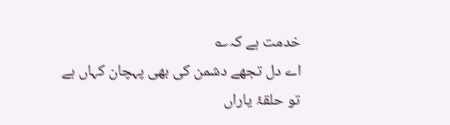خدمت ہے کہ؎
اے دل تجھے دشمن کی بھی پہچان کہاں ہے
تو حلقۂ یاراں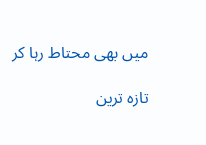میں بھی محتاط رہا کر

تازہ ترین